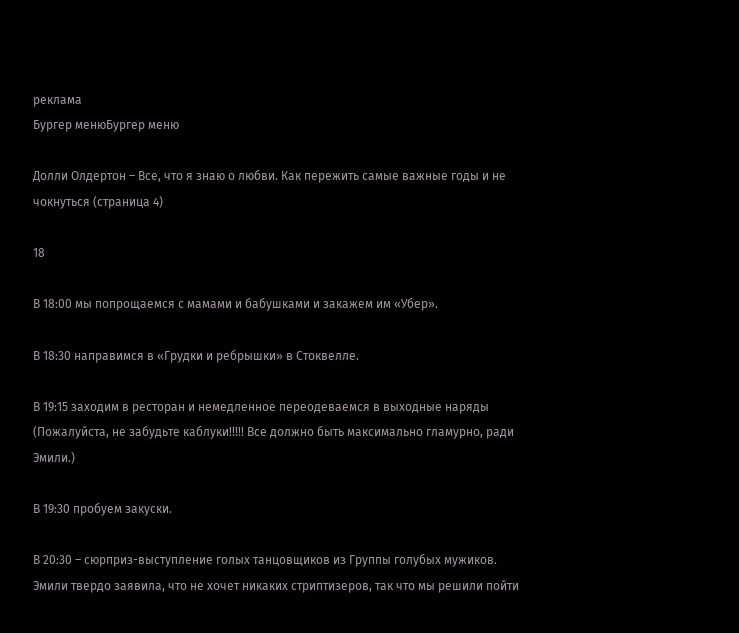реклама
Бургер менюБургер меню

Долли Олдертон – Все, что я знаю о любви. Как пережить самые важные годы и не чокнуться (страница 4)

18

В 18:00 мы попрощаемся с мамами и бабушками и закажем им «Убер».

В 18:30 направимся в «Грудки и ребрышки» в Стоквелле.

В 19:15 заходим в ресторан и немедленное переодеваемся в выходные наряды (Пожалуйста, не забудьте каблуки!!!!! Все должно быть максимально гламурно, ради Эмили.)

В 19:30 пробуем закуски.

В 20:30 – сюрприз-выступление голых танцовщиков из Группы голубых мужиков. Эмили твердо заявила, что не хочет никаких стриптизеров, так что мы решили пойти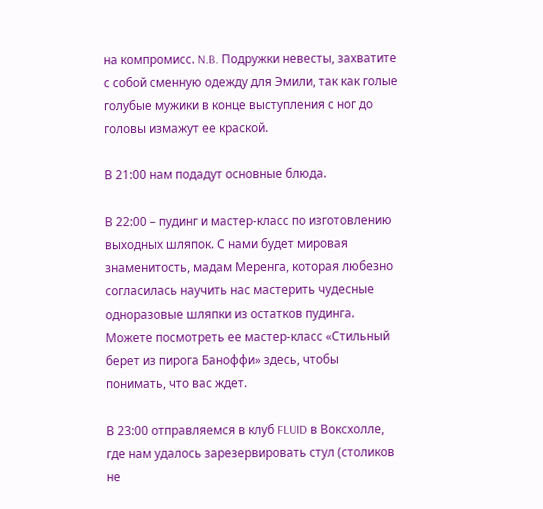на компромисс. N.B. Подружки невесты, захватите с собой сменную одежду для Эмили, так как голые голубые мужики в конце выступления с ног до головы измажут ее краской.

В 21:00 нам подадут основные блюда.

В 22:00 – пудинг и мастер-класс по изготовлению выходных шляпок. С нами будет мировая знаменитость, мадам Меренга, которая любезно согласилась научить нас мастерить чудесные одноразовые шляпки из остатков пудинга. Можете посмотреть ее мастер-класс «Стильный берет из пирога Баноффи» здесь, чтобы понимать, что вас ждет.

В 23:00 отправляемся в клуб FLUID в Воксхолле, где нам удалось зарезервировать стул (столиков не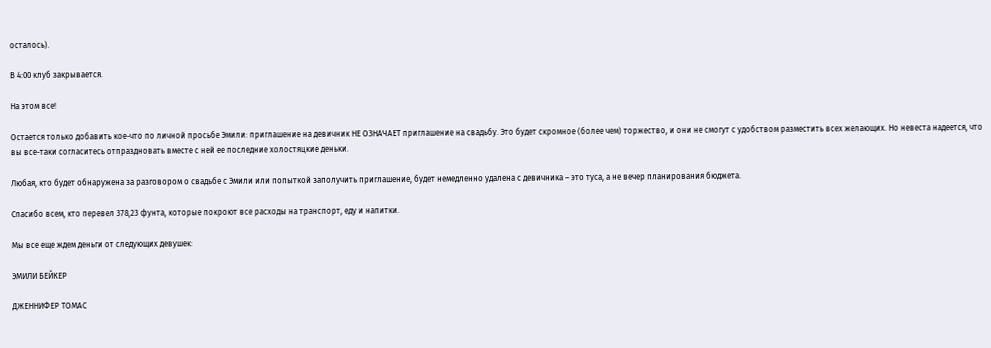осталось).

В 4:00 клуб закрывается.

На этом все!

Остается только добавить кое-что по личной просьбе Эмили: приглашение на девичник НЕ ОЗНАЧАЕТ приглашение на свадьбу. Это будет скромное (более чем) торжество, и они не смогут с удобством разместить всех желающих. Но невеста надеется, что вы все-таки согласитесь отпраздновать вместе с ней ее последние холостяцкие деньки.

Любая, кто будет обнаружена за разговором о свадьбе с Эмили или попыткой заполучить приглашение, будет немедленно удалена с девичника – это туса, а не вечер планирования бюджета.

Спасибо всем, кто перевел 378,23 фунта, которые покроют все расходы на транспорт, еду и напитки.

Мы все еще ждем деньги от следующих девушек:

ЭМИЛИ БЕЙКЕР

ДЖЕННИФЕР ТОМАС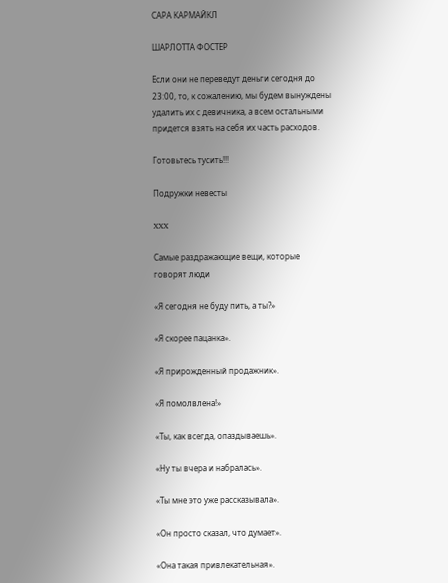САРА КАРМАЙКЛ

ШАРЛОТТА ФОСТЕР

Если они не переведут деньги сегодня до 23:00, то, к сожалению, мы будем вынуждены удалить их с девичника, а всем остальными придется взять на себя их часть расходов.

Готовьтесь тусить!!!

Подружки невесты

XXX

Самые раздражающие вещи, которые говорят люди

«Я сегодня не буду пить, а ты?»

«Я скорее пацанка».

«Я прирожденный продажник».

«Я помолвлена!»

«Ты, как всегда, опаздываешь».

«Ну ты вчера и набралась».

«Ты мне это уже рассказывала».

«Он просто сказал, что думает».

«Она такая привлекательная».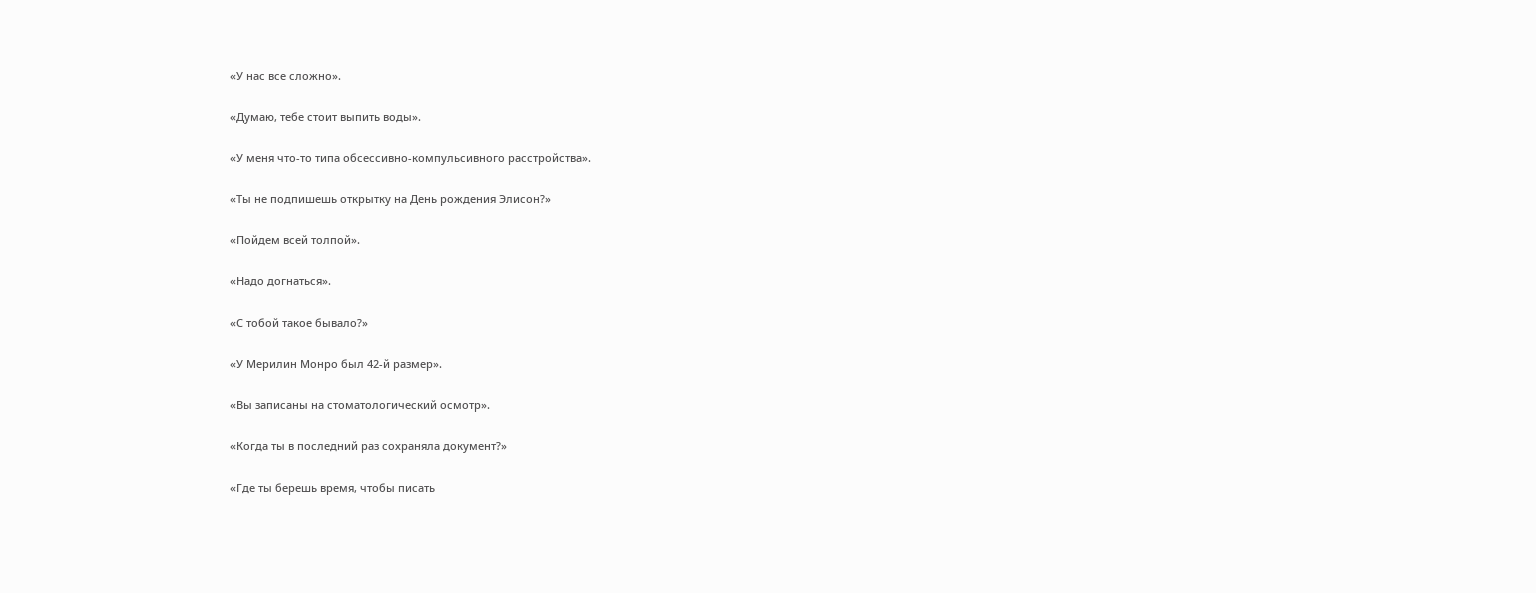«У нас все сложно».

«Думаю, тебе стоит выпить воды».

«У меня что-то типа обсессивно-компульсивного расстройства».

«Ты не подпишешь открытку на День рождения Элисон?»

«Пойдем всей толпой».

«Надо догнаться».

«С тобой такое бывало?»

«У Мерилин Монро был 42-й размер».

«Вы записаны на стоматологический осмотр».

«Когда ты в последний раз сохраняла документ?»

«Где ты берешь время, чтобы писать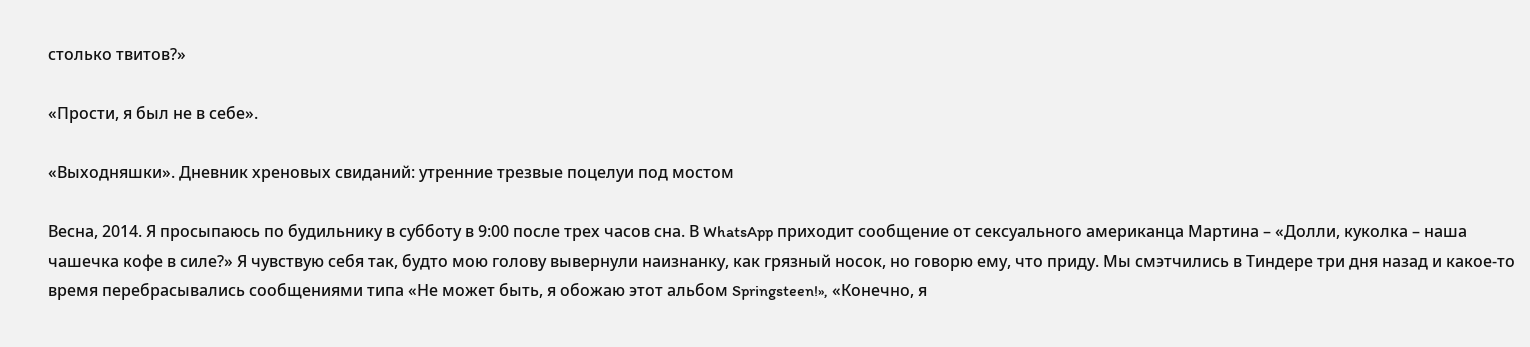столько твитов?»

«Прости, я был не в себе».

«Выходняшки». Дневник хреновых свиданий: утренние трезвые поцелуи под мостом

Весна, 2014. Я просыпаюсь по будильнику в субботу в 9:00 после трех часов сна. В WhatsApp приходит сообщение от сексуального американца Мартина – «Долли, куколка – наша чашечка кофе в силе?» Я чувствую себя так, будто мою голову вывернули наизнанку, как грязный носок, но говорю ему, что приду. Мы смэтчились в Тиндере три дня назад и какое-то время перебрасывались сообщениями типа «Не может быть, я обожаю этот альбом Springsteen!», «Конечно, я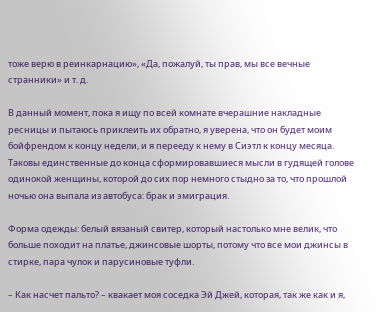тоже верю в реинкарнацию», «Да, пожалуй, ты прав, мы все вечные странники» и т. д.

В данный момент, пока я ищу по всей комнате вчерашние накладные ресницы и пытаюсь приклеить их обратно, я уверена, что он будет моим бойфрендом к концу недели, и я перееду к нему в Сиэтл к концу месяца. Таковы единственные до конца сформировавшиеся мысли в гудящей голове одинокой женщины, которой до сих пор немного стыдно за то, что прошлой ночью она выпала из автобуса: брак и эмиграция.

Форма одежды: белый вязаный свитер, который настолько мне велик, что больше походит на платье, джинсовые шорты, потому что все мои джинсы в стирке, пара чулок и парусиновые туфли.

– Как насчет пальто? – квакает моя соседка Эй Джей, которая, так же как и я,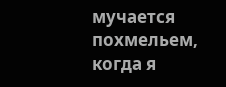мучается похмельем, когда я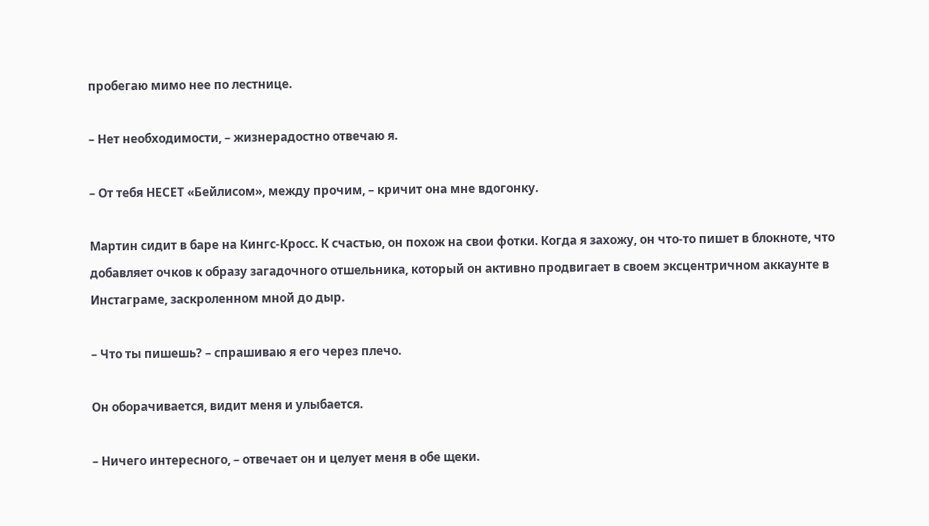пробегаю мимо нее по лестнице.

– Нет необходимости, – жизнерадостно отвечаю я.

– От тебя НЕСЕТ «Бейлисом», между прочим, – кричит она мне вдогонку.

Мартин сидит в баре на Кингс-Кросс. К счастью, он похож на свои фотки. Когда я захожу, он что-то пишет в блокноте, что добавляет очков к образу загадочного отшельника, который он активно продвигает в своем эксцентричном аккаунте в Инстаграме, заскроленном мной до дыр.

– Что ты пишешь? – спрашиваю я его через плечо.

Он оборачивается, видит меня и улыбается.

– Ничего интересного, – отвечает он и целует меня в обе щеки.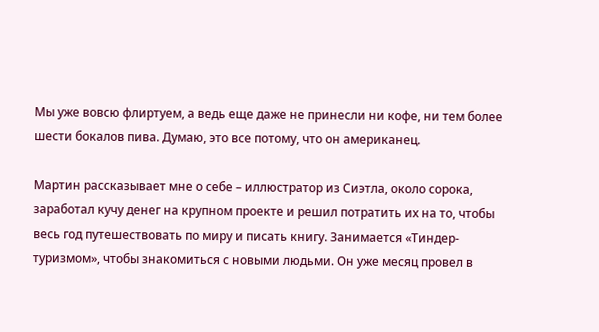Мы уже вовсю флиртуем, а ведь еще даже не принесли ни кофе, ни тем более шести бокалов пива. Думаю, это все потому, что он американец.

Мартин рассказывает мне о себе – иллюстратор из Сиэтла, около сорока, заработал кучу денег на крупном проекте и решил потратить их на то, чтобы весь год путешествовать по миру и писать книгу. Занимается «Тиндер-туризмом», чтобы знакомиться с новыми людьми. Он уже месяц провел в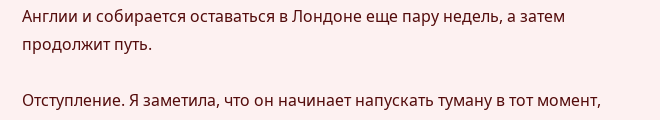Англии и собирается оставаться в Лондоне еще пару недель, а затем продолжит путь.

Отступление. Я заметила, что он начинает напускать туману в тот момент,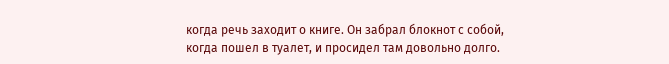когда речь заходит о книге. Он забрал блокнот с собой, когда пошел в туалет, и просидел там довольно долго.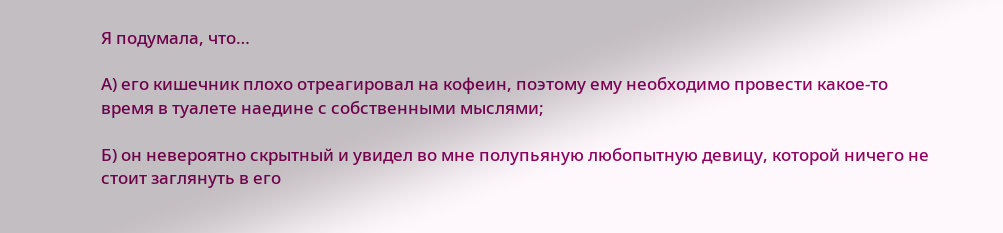Я подумала, что…

А) его кишечник плохо отреагировал на кофеин, поэтому ему необходимо провести какое-то время в туалете наедине с собственными мыслями;

Б) он невероятно скрытный и увидел во мне полупьяную любопытную девицу, которой ничего не стоит заглянуть в его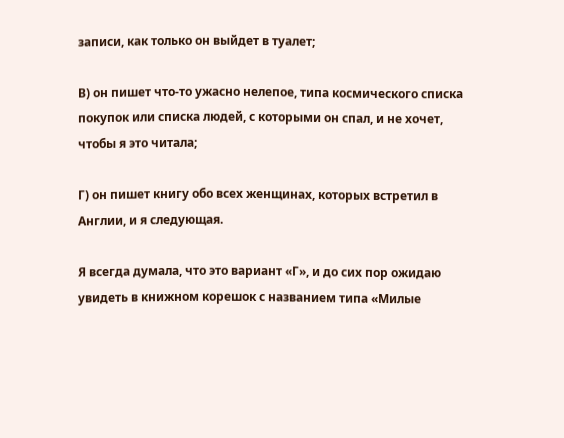записи, как только он выйдет в туалет;

В) он пишет что-то ужасно нелепое, типа космического списка покупок или списка людей, с которыми он спал, и не хочет, чтобы я это читала;

Г) он пишет книгу обо всех женщинах, которых встретил в Англии, и я следующая.

Я всегда думала, что это вариант «Г», и до сих пор ожидаю увидеть в книжном корешок с названием типа «Милые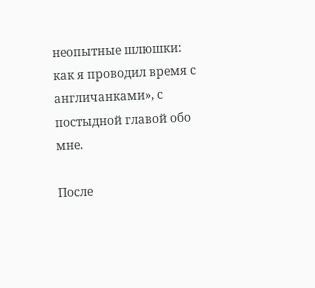неопытные шлюшки: как я проводил время с англичанками», с постыдной главой обо мне.

После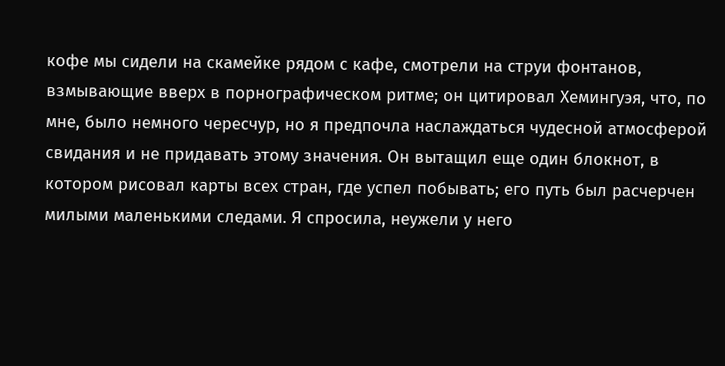кофе мы сидели на скамейке рядом с кафе, смотрели на струи фонтанов, взмывающие вверх в порнографическом ритме; он цитировал Хемингуэя, что, по мне, было немного чересчур, но я предпочла наслаждаться чудесной атмосферой свидания и не придавать этому значения. Он вытащил еще один блокнот, в котором рисовал карты всех стран, где успел побывать; его путь был расчерчен милыми маленькими следами. Я спросила, неужели у него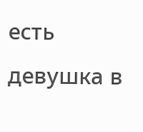есть девушка в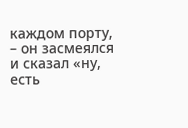каждом порту, – он засмеялся и сказал «ну, есть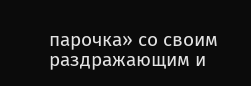парочка» со своим раздражающим и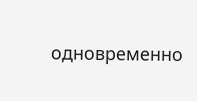одновременно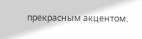прекрасным акцентом.